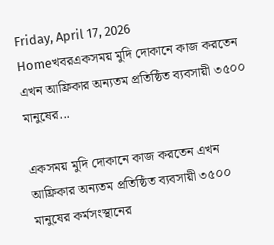Friday, April 17, 2026
Homeখবরএকসময় মুদি দোকানে কাজ করতেন এখন আফ্রিকার অন্যতম প্রতিষ্ঠিত ব্যবসায়ী ৩৫০০ মানুষের...

একসময় মুদি দোকানে কাজ করতেন এখন আফ্রিকার অন্যতম প্রতিষ্ঠিত ব্যবসায়ী ৩৫০০ মানুষের কর্মসংস্থানের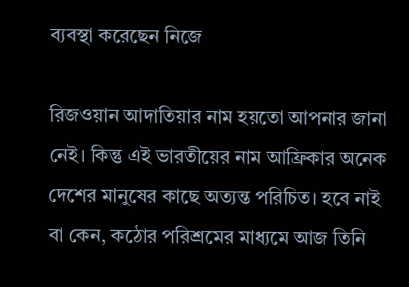ব্যবস্থা করেছেন নিজে

রিজওয়ান আদাতিয়ার নাম হয়তো আপনার জানা নেই। কিন্তু এই ভারতীয়ের নাম আফ্রিকার অনেক দেশের মানুষের কাছে অত্যন্ত পরিচিত। হবে নাই বা কেন, কঠোর পরিশ্রমের মাধ্যমে আজ তিনি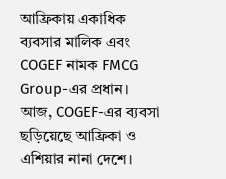আফ্রিকায় একাধিক ব্যবসার মালিক এবং COGEF নামক FMCG Group-এর প্রধান। আজ, COGEF-এর ব্যবসা ছড়িয়েছে আফ্রিকা ও এশিয়ার নানা দেশে।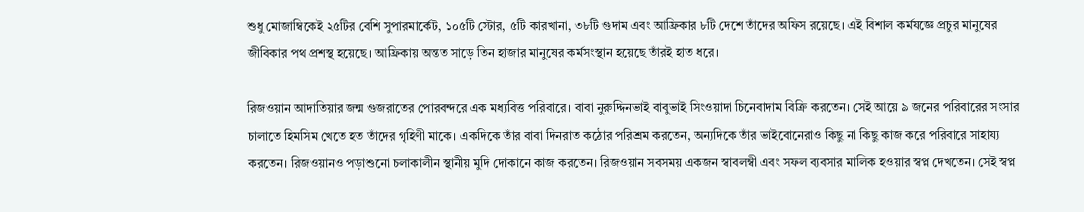শুধু মোজাম্বিকেই ২৫টির বেশি সুপারমার্কেট, ১০৫টি স্টোর, ৫টি কারখানা, ৩৮টি গুদাম এবং আফ্রিকার ৮টি দেশে তাঁদের অফিস রয়েছে। এই বিশাল কর্মযজ্ঞে প্রচুর মানুষের জীবিকার পথ প্রশস্থ হয়েছে। আফ্রিকায় অন্তত সাড়ে তিন হাজার মানুষের কর্মসংস্থান হয়েছে তাঁরই হাত ধরে।

রিজওয়ান আদাতিয়ার জন্ম গুজরাতের পোরবন্দরে এক মধ্যবিত্ত পরিবারে। বাবা নুরুদ্দিনভাই বাবুভাই সিংওয়াদা চিনেবাদাম বিক্রি করতেন। সেই আয়ে ৯ জনের পরিবারের সংসার চালাতে হিমসিম খেতে হত তাঁদের গৃহিণী মাকে। একদিকে তাঁর বাবা দিনরাত কঠোর পরিশ্রম করতেন, অন্যদিকে তাঁর ভাইবোনেরাও কিছু না কিছু কাজ করে পরিবারে সাহায্য করতেন। রিজওয়ানও পড়াশুনো চলাকালীন স্থানীয় মুদি দোকানে কাজ করতেন। রিজওয়ান সবসময় একজন স্বাবলম্বী এবং সফল ব্যবসার মালিক হওয়ার স্বপ্ন দেখতেন। সেই স্বপ্ন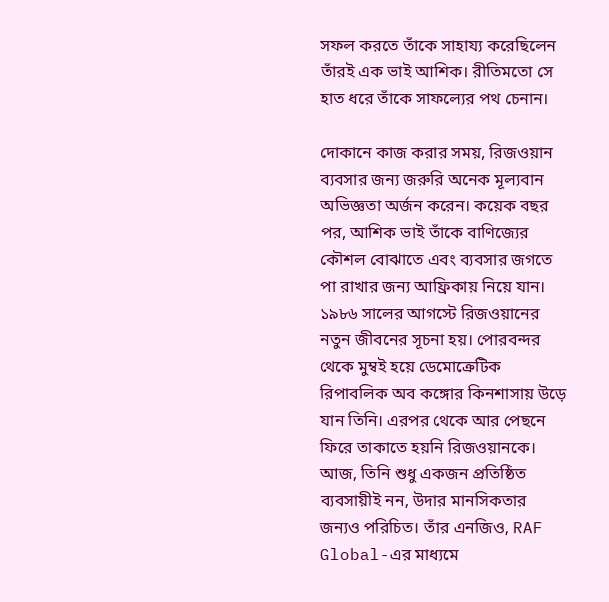সফল করতে তাঁকে সাহায্য করেছিলেন তাঁরই এক ভাই আশিক। রীতিমতো সে হাত ধরে তাঁকে সাফল্যের পথ চেনান।

দোকানে কাজ করার সময়, রিজওয়ান ব্যবসার জন্য জরুরি অনেক মূল্যবান অভিজ্ঞতা অর্জন করেন। কয়েক বছর পর, আশিক ভাই তাঁকে বাণিজ্যের কৌশল বোঝাতে এবং ব্যবসার জগতে পা রাখার জন্য আফ্রিকায় নিয়ে যান। ১৯৮৬ সালের আগস্টে রিজওয়ানের নতুন জীবনের সূচনা হয়। পোরবন্দর থেকে মুম্বই হয়ে ডেমোক্রেটিক রিপাবলিক অব কঙ্গোর কিনশাসায় উড়ে যান তিনি। এরপর থেকে আর পেছনে ফিরে তাকাতে হয়নি রিজওয়ানকে। আজ, তিনি শুধু একজন প্রতিষ্ঠিত ব্যবসায়ীই নন, উদার মানসিকতার জন্যও পরিচিত। তাঁর এনজিও, RAF Global-এর মাধ্যমে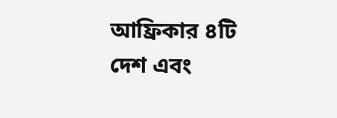আফ্রিকার ৪টি দেশ এবং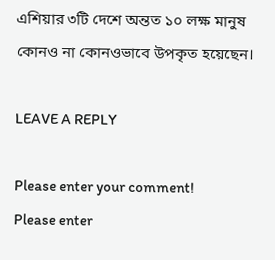এশিয়ার ৩টি দেশে অন্তত ১০ লক্ষ মানুষ কোনও না কোনওভাবে উপকৃত হয়েছেন।

LEAVE A REPLY

Please enter your comment!
Please enter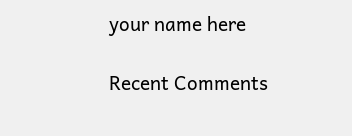your name here

Recent Comments